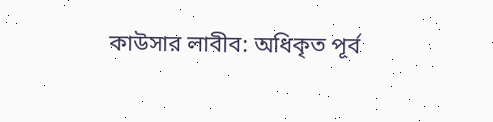কাউসার লাবীব: অধিকৃত পূর্ব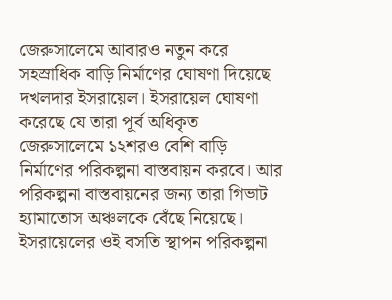জেরুসালেমে আবারও নতুন করে সহস্রাধিক বাড়ি নির্মাণের ঘোষণা দিয়েছে দখলদার ইসরায়েল। ইসরায়েল ঘোষণা করেছে যে তারা পূর্ব অধিকৃত জেরুসালেমে ১২শরও বেশি বাড়ি নির্মাণের পরিকল্পনা বাস্তবায়ন করবে। আর পরিকল্পনা বাস্তবায়নের জন্য তারা গিভাট হ্যামাতোস অঞ্চলকে বেঁছে নিয়েছে।
ইসরায়েলের ওই বসতি স্থাপন পরিকল্পনা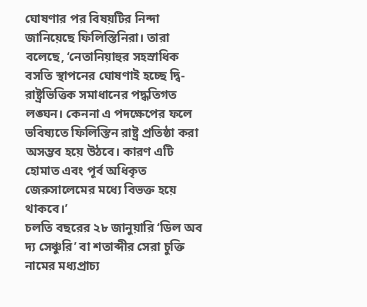ঘোষণার পর বিষয়টির নিন্দা জানিয়েছে ফিলিস্তিনিরা। তারা বলেছে, ‘নেতানিয়াহুর সহস্রাধিক বসতি স্থাপনের ঘোষণাই হচ্ছে দ্বি-রাষ্ট্রভিত্তিক সমাধানের পদ্ধতিগত লঙ্ঘন। কেননা এ পদক্ষেপের ফলে ভবিষ্যতে ফিলিস্তিন রাষ্ট্র প্রতিষ্ঠা করা অসম্ভব হয়ে উঠবে। কারণ এটি হোমাত এবং পূর্ব অধিকৃত জেরুসালেমের মধ্যে বিভক্ত হয়ে থাকবে।’
চলতি বছরের ২৮ জানুয়ারি ‘ডিল অব দ্য সেঞ্চুরি’ বা শতাব্দীর সেরা চুক্তি নামের মধ্যপ্রাচ্য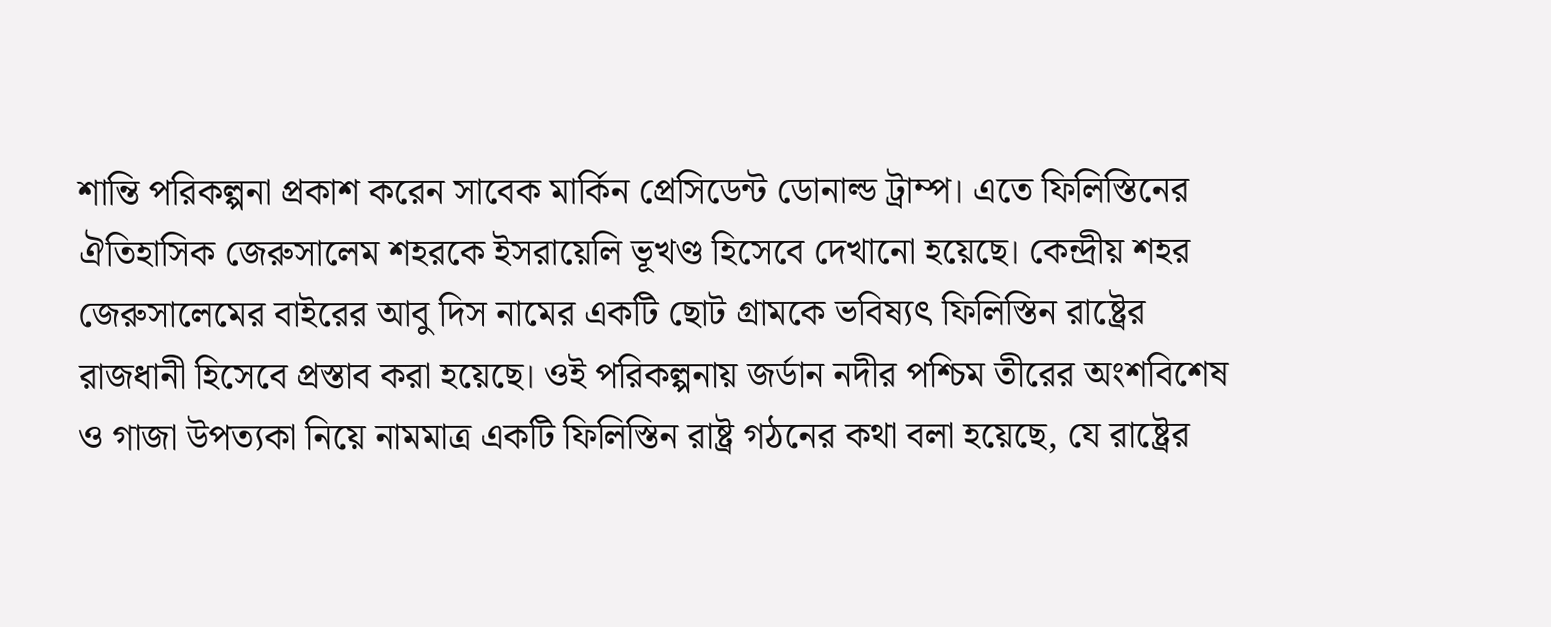শান্তি পরিকল্পনা প্রকাশ করেন সাবেক মার্কিন প্রেসিডেন্ট ডোনাল্ড ট্রাম্প। এতে ফিলিস্তিনের ঐতিহাসিক জেরুসালেম শহরকে ইসরায়েলি ভূখণ্ড হিসেবে দেখানো হয়েছে। কেন্দ্রীয় শহর জেরুসালেমের বাইরের আবু দিস নামের একটি ছোট গ্রামকে ভবিষ্যৎ ফিলিস্তিন রাষ্ট্রের রাজধানী হিসেবে প্রস্তাব করা হয়েছে। ওই পরিকল্পনায় জর্ডান নদীর পশ্চিম তীরের অংশবিশেষ ও গাজা উপত্যকা নিয়ে নামমাত্র একটি ফিলিস্তিন রাষ্ট্র গঠনের কথা বলা হয়েছে, যে রাষ্ট্রের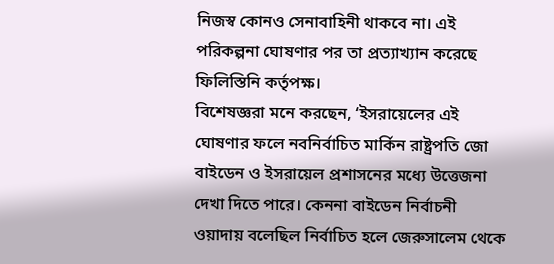নিজস্ব কোনও সেনাবাহিনী থাকবে না। এই পরিকল্পনা ঘোষণার পর তা প্রত্যাখ্যান করেছে ফিলিস্তিনি কর্তৃপক্ষ।
বিশেষজ্ঞরা মনে করছেন, ‘ইসরায়েলের এই ঘোষণার ফলে নবনির্বাচিত মার্কিন রাষ্ট্রপতি জো বাইডেন ও ইসরায়েল প্রশাসনের মধ্যে উত্তেজনা দেখা দিতে পারে। কেননা বাইডেন নির্বাচনী ওয়াদায় বলেছিল নির্বাচিত হলে জেরুসালেম থেকে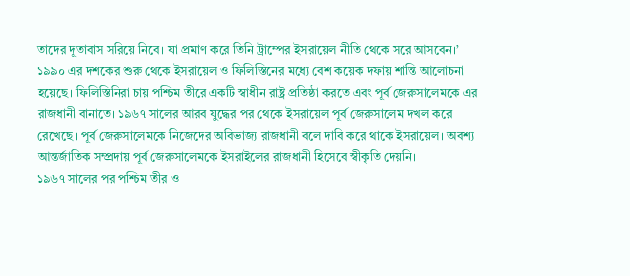তাদের দূতাবাস সরিয়ে নিবে। যা প্রমাণ করে তিনি ট্রাম্পের ইসরায়েল নীতি থেকে সরে আসবেন।’
১৯৯০ এর দশকের শুরু থেকে ইসরায়েল ও ফিলিস্তিনের মধ্যে বেশ কয়েক দফায় শান্তি আলোচনা হয়েছে। ফিলিস্তিনিরা চায় পশ্চিম তীরে একটি স্বাধীন রাষ্ট্র প্রতিষ্ঠা করতে এবং পূর্ব জেরুসালেমকে এর রাজধানী বানাতে। ১৯৬৭ সালের আরব যুদ্ধের পর থেকে ইসরায়েল পূর্ব জেরুসালেম দখল করে রেখেছে। পূর্ব জেরুসালেমকে নিজেদের অবিভাজ্য রাজধানী বলে দাবি করে থাকে ইসরায়েল। অবশ্য আন্তর্জাতিক সম্প্রদায় পূর্ব জেরুসালেমকে ইসরাইলের রাজধানী হিসেবে স্বীকৃতি দেয়নি।
১৯৬৭ সালের পর পশ্চিম তীর ও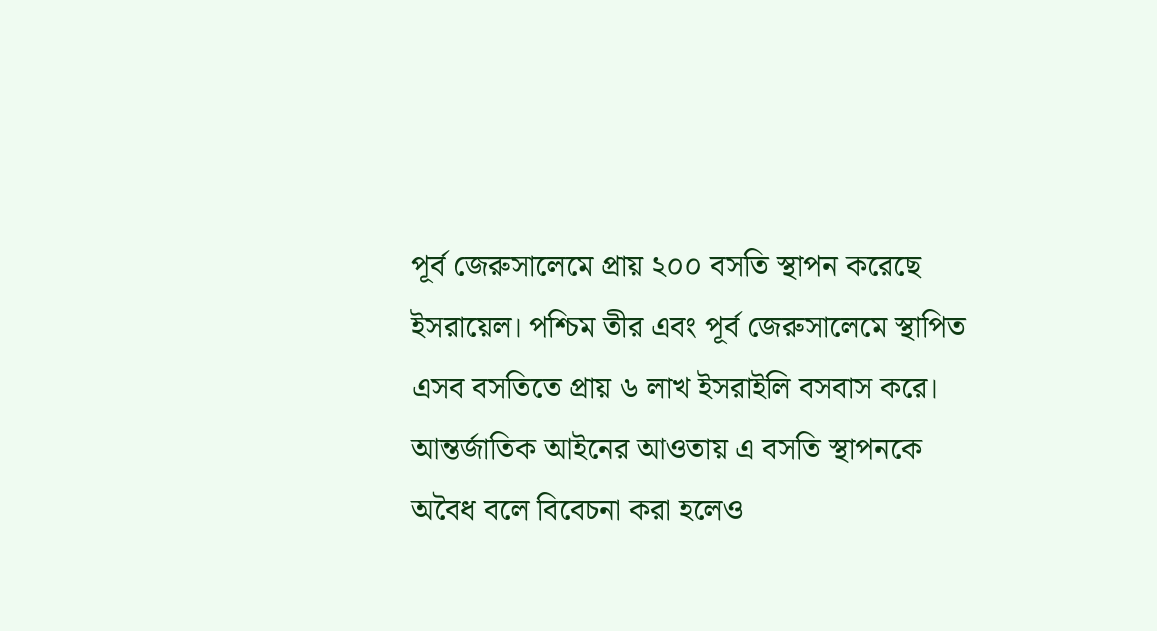পূর্ব জেরুসালেমে প্রায় ২০০ বসতি স্থাপন করেছে ইসরায়েল। পশ্চিম তীর এবং পূর্ব জেরুসালেমে স্থাপিত এসব বসতিতে প্রায় ৬ লাখ ইসরাইলি বসবাস করে। আন্তর্জাতিক আইনের আওতায় এ বসতি স্থাপনকে অবৈধ বলে বিবেচনা করা হলেও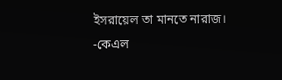ইসরায়েল তা মানতে নারাজ।
-কেএল